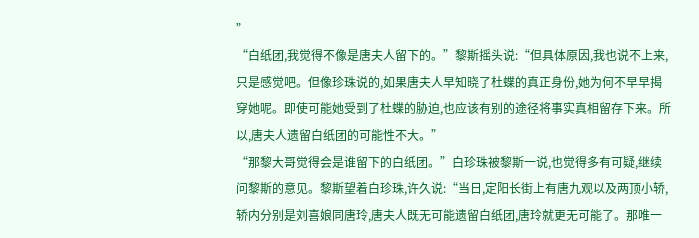”
“白纸团,我觉得不像是唐夫人留下的。”黎斯摇头说:“但具体原因,我也说不上来,只是感觉吧。但像珍珠说的,如果唐夫人早知晓了杜蝶的真正身份,她为何不早早揭穿她呢。即使可能她受到了杜蝶的胁迫,也应该有别的途径将事实真相留存下来。所以,唐夫人遗留白纸团的可能性不大。”
“那黎大哥觉得会是谁留下的白纸团。”白珍珠被黎斯一说,也觉得多有可疑,继续问黎斯的意见。黎斯望着白珍珠,许久说:“当日,定阳长街上有唐九观以及两顶小轿,轿内分别是刘喜娘同唐玲,唐夫人既无可能遗留白纸团,唐玲就更无可能了。那唯一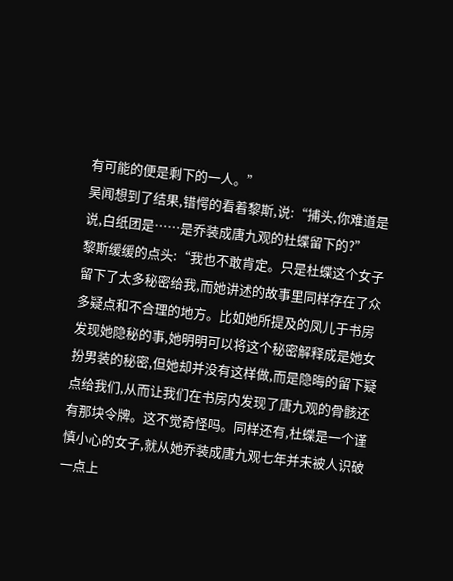有可能的便是剩下的一人。”
吴闻想到了结果,错愕的看着黎斯,说:“捕头,你难道是说,白纸团是……是乔装成唐九观的杜蝶留下的?”
黎斯缓缓的点头:“我也不敢肯定。只是杜蝶这个女子留下了太多秘密给我,而她讲述的故事里同样存在了众多疑点和不合理的地方。比如她所提及的凤儿于书房发现她隐秘的事,她明明可以将这个秘密解释成是她女扮男装的秘密,但她却并没有这样做,而是隐晦的留下疑点给我们,从而让我们在书房内发现了唐九观的骨骸还有那块令牌。这不觉奇怪吗。同样还有,杜蝶是一个谨慎小心的女子,就从她乔装成唐九观七年并未被人识破一点上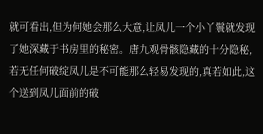就可看出,但为何她会那么大意,让凤儿一个小丫鬟就发现了她深藏于书房里的秘密。唐九观骨骸隐藏的十分隐秘,若无任何破绽凤儿是不可能那么轻易发现的,真若如此,这个送到凤儿面前的破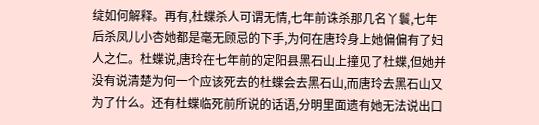绽如何解释。再有,杜蝶杀人可谓无情,七年前诛杀那几名丫鬟,七年后杀凤儿小杏她都是毫无顾忌的下手,为何在唐玲身上她偏偏有了妇人之仁。杜蝶说,唐玲在七年前的定阳县黑石山上撞见了杜蝶,但她并没有说清楚为何一个应该死去的杜蝶会去黑石山,而唐玲去黑石山又为了什么。还有杜蝶临死前所说的话语,分明里面遗有她无法说出口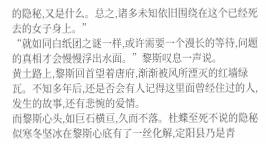的隐秘,又是什么。总之,诸多未知依旧围绕在这个已经死去的女子身上。”
“就如同白纸团之谜一样,或许需要一个漫长的等待,问题的真相才会慢慢浮出水面。”黎斯叹息一声说。
黄土路上,黎斯回首望着唐府,渐渐被风所湮灭的红墙绿瓦。不知多年后,还是否会有人记得这里面曾经住过的人,发生的故事,还有悲惋的爱情。
而黎斯心头,如巨石横亘,久而不落。杜蝶至死不说的隐秘似寒冬坚冰在黎斯心底有了一丝化解,定阳县乃是青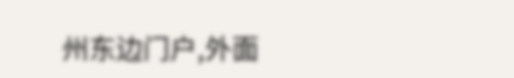州东边门户,外面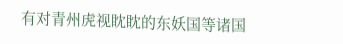有对青州虎视眈眈的东妖国等诸国